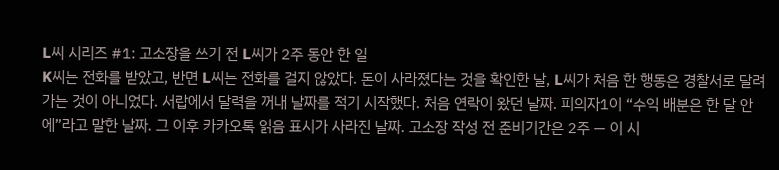L씨 시리즈 #1: 고소장을 쓰기 전 L씨가 2주 동안 한 일
K씨는 전화를 받았고, 반면 L씨는 전화를 걸지 않았다. 돈이 사라졌다는 것을 확인한 날, L씨가 처음 한 행동은 경찰서로 달려가는 것이 아니었다. 서랍에서 달력을 꺼내 날짜를 적기 시작했다. 처음 연락이 왔던 날짜. 피의자1이 “수익 배분은 한 달 안에”라고 말한 날짜. 그 이후 카카오톡 읽음 표시가 사라진 날짜. 고소장 작성 전 준비기간은 2주 — 이 시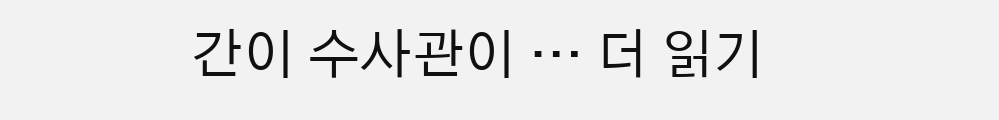간이 수사관이 … 더 읽기